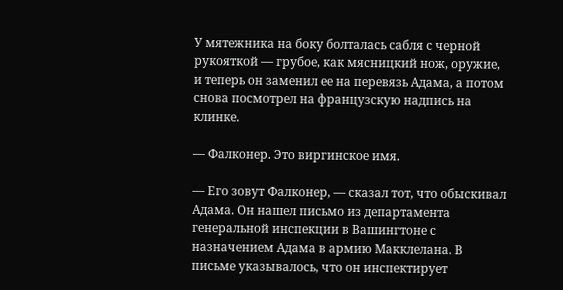У мятежника на боку болталась сабля с черной рукояткой — грубое, как мясницкий нож, оружие, и теперь он заменил ее на перевязь Адама, а потом снова посмотрел на французскую надпись на клинке.

— Фалконер. Это виргинское имя.

— Его зовут Фалконер, — сказал тот, что обыскивал Адама. Он нашел письмо из департамента генеральной инспекции в Вашингтоне с назначением Адама в армию Макклелана. В письме указывалось, что он инспектирует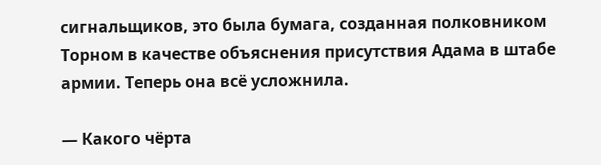сигнальщиков, это была бумага, созданная полковником Торном в качестве объяснения присутствия Адама в штабе армии. Теперь она всё усложнила.

— Какого чёрта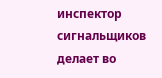инспектор сигнальщиков делает во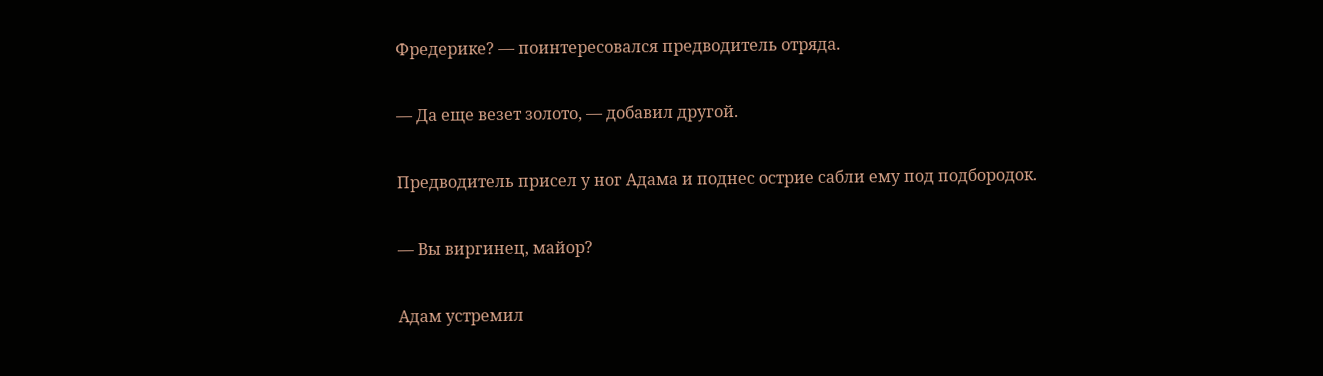Фредерике? — поинтересовался предводитель отряда.

— Да еще везет золото, — добавил другой.

Предводитель присел у ног Адама и поднес острие сабли ему под подбородок.

— Вы виргинец, майор?

Адам устремил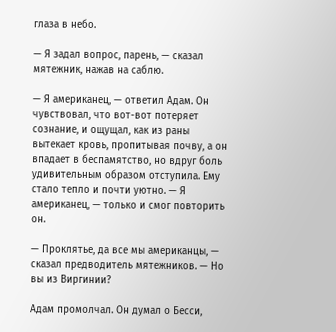глаза в небо.

— Я задал вопрос, парень, — сказал мятежник, нажав на саблю.

— Я американец, — ответил Адам. Он чувствовал, что вот-вот потеряет сознание, и ощущал, как из раны вытекает кровь, пропитывая почву, а он впадает в беспамятство, но вдруг боль удивительным образом отступила. Ему стало тепло и почти уютно. — Я американец, — только и смог повторить он.

— Проклятье, да все мы американцы, — сказал предводитель мятежников. — Но вы из Виргинии?

Адам промолчал. Он думал о Бесси,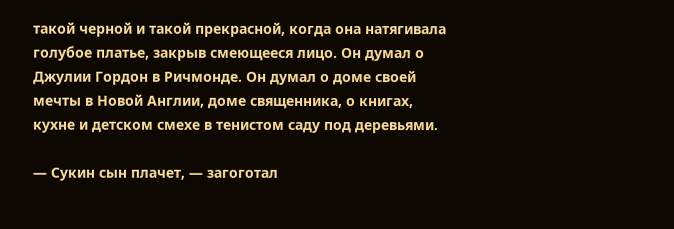такой черной и такой прекрасной, когда она натягивала голубое платье, закрыв смеющееся лицо. Он думал о Джулии Гордон в Ричмонде. Он думал о доме своей мечты в Новой Англии, доме священника, о книгах, кухне и детском смехе в тенистом саду под деревьями.

— Сукин сын плачет, — загоготал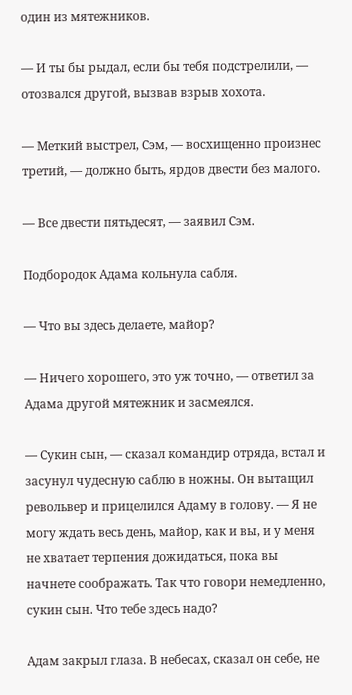один из мятежников.

— И ты бы рыдал, если бы тебя подстрелили, — отозвался другой, вызвав взрыв хохота.

— Меткий выстрел, Сэм, — восхищенно произнес третий, — должно быть, ярдов двести без малого.

— Все двести пятьдесят, — заявил Сэм.

Подбородок Адама кольнула сабля.

— Что вы здесь делаете, майор?

— Ничего хорошего, это уж точно, — ответил за Адама другой мятежник и засмеялся.

— Сукин сын, — сказал командир отряда, встал и засунул чудесную саблю в ножны. Он вытащил револьвер и прицелился Адаму в голову. — Я не могу ждать весь день, майор, как и вы, и у меня не хватает терпения дожидаться, пока вы начнете соображать. Так что говори немедленно, сукин сын. Что тебе здесь надо?

Адам закрыл глаза. В небесах, сказал он себе, не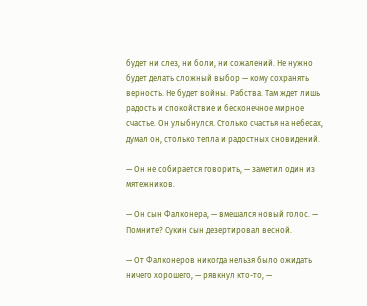будет ни слез, ни боли, ни сожалений. Не нужно будет делать сложный выбор — кому сохранять верность. Не будет войны. Рабства. Там ждет лишь радость и спокойствие и бесконечное мирное счастье. Он улыбнулся. Столько счастья на небесах, думал он, столько тепла и радостных сновидений.

— Он не собирается говорить, — заметил один из мятежников.

— Он сын Фалконера, — вмешался новый голос. — Помните? Сукин сын дезертировал весной.

— От Фалконеров никогда нельзя было ожидать ничего хорошего, — рявкнул кто-то, —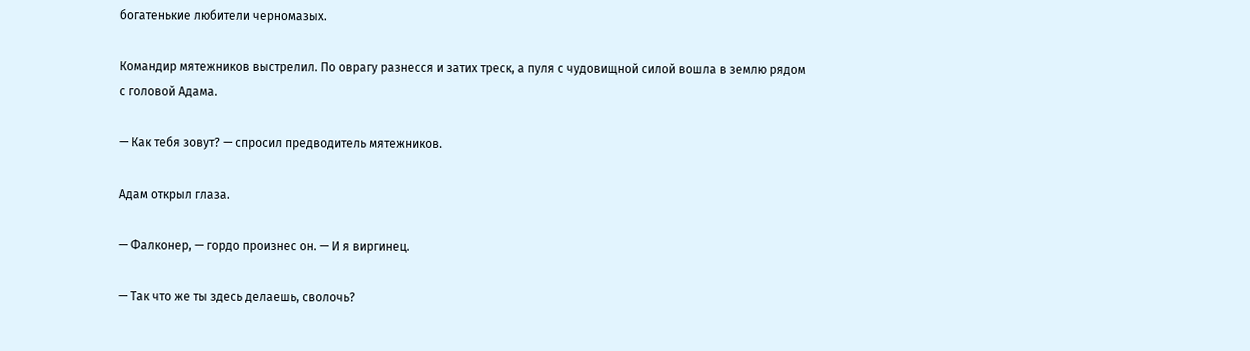богатенькие любители черномазых.

Командир мятежников выстрелил. По оврагу разнесся и затих треск, а пуля с чудовищной силой вошла в землю рядом с головой Адама.

— Как тебя зовут? — спросил предводитель мятежников.

Адам открыл глаза.

— Фалконер, — гордо произнес он. — И я виргинец.

— Так что же ты здесь делаешь, сволочь?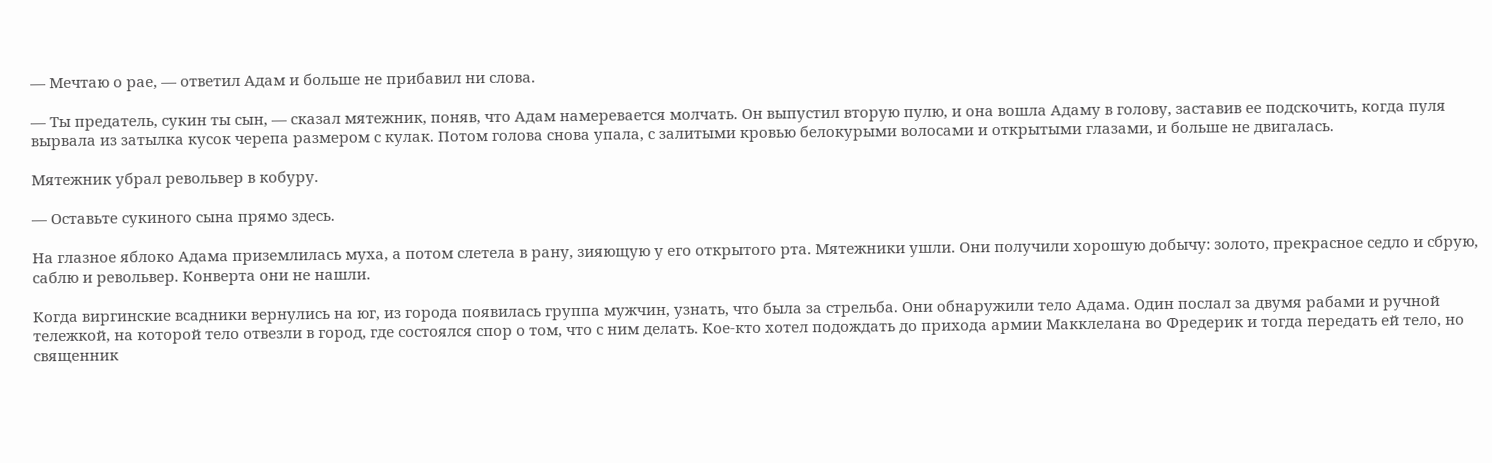— Мечтаю о рае, — ответил Адам и больше не прибавил ни слова.

— Ты предатель, сукин ты сын, — сказал мятежник, поняв, что Адам намеревается молчать. Он выпустил вторую пулю, и она вошла Адаму в голову, заставив ее подскочить, когда пуля вырвала из затылка кусок черепа размером с кулак. Потом голова снова упала, с залитыми кровью белокурыми волосами и открытыми глазами, и больше не двигалась.

Мятежник убрал револьвер в кобуру.

— Оставьте сукиного сына прямо здесь.

На глазное яблоко Адама приземлилась муха, а потом слетела в рану, зияющую у его открытого рта. Мятежники ушли. Они получили хорошую добычу: золото, прекрасное седло и сбрую, саблю и револьвер. Конверта они не нашли.

Когда виргинские всадники вернулись на юг, из города появилась группа мужчин, узнать, что была за стрельба. Они обнаружили тело Адама. Один послал за двумя рабами и ручной тележкой, на которой тело отвезли в город, где состоялся спор о том, что с ним делать. Кое-кто хотел подождать до прихода армии Макклелана во Фредерик и тогда передать ей тело, но священник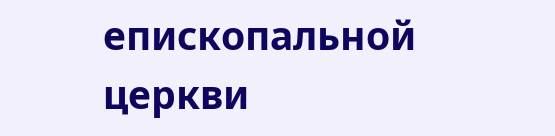епископальной церкви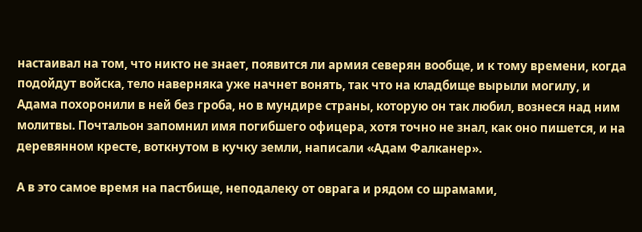настаивал на том, что никто не знает, появится ли армия северян вообще, и к тому времени, когда подойдут войска, тело наверняка уже начнет вонять, так что на кладбище вырыли могилу, и Адама похоронили в ней без гроба, но в мундире страны, которую он так любил, вознеся над ним молитвы. Почтальон запомнил имя погибшего офицера, хотя точно не знал, как оно пишется, и на деревянном кресте, воткнутом в кучку земли, написали «Адам Фалканер».

А в это самое время на пастбище, неподалеку от оврага и рядом со шрамами,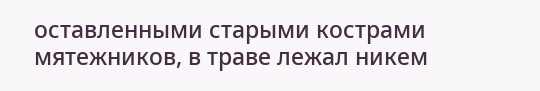оставленными старыми кострами мятежников, в траве лежал никем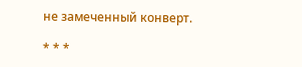не замеченный конверт.

* * *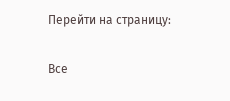Перейти на страницу:

Все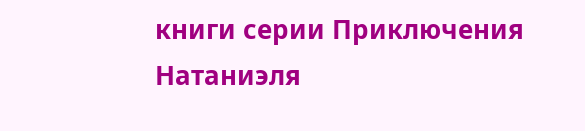книги серии Приключения Натаниэля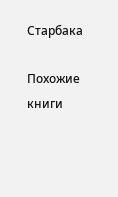Старбака

Похожие книги